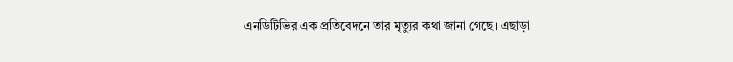এনডিটিভির এক প্রতিবেদনে তার মৃত্যুর কথা জানা গেছে। এছাড়া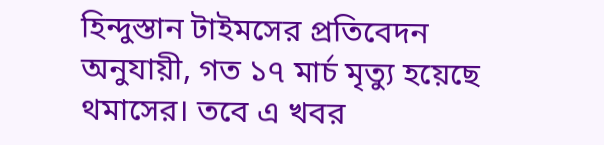হিন্দুস্তান টাইমসের প্রতিবেদন অনুযায়ী, গত ১৭ মার্চ মৃত্যু হয়েছে থমাসের। তবে এ খবর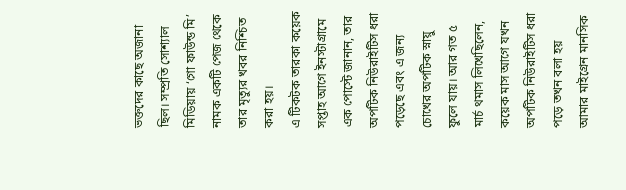ভক্তদের কাছে অজানা ছিল। সম্প্রতি সোশ্যাল মিডিয়ায় ‘গো ফাউন্ড মি’ নামক একটি পেজ থেকে তার মৃত্যুর খবর নিশ্চিত করা হয়।
এ টিকটক তারকা কয়েক সপ্তাহ আগে ইনস্টাগ্রামে এক পোস্টে জানান, তার অপটিক নিউরাইটিস ধরা পড়েছে এবং এ জন্য চোখের অপটিক স্নায়ু ফুলে যায়। আর গত ৫ মার্চ থমাস লিখেছিলেন, কয়েক মাস আগে যখন অপটিক নিউরাইটিস ধরা পড়ে তখন বলা হয় আমার মাইগ্রেন মানসিক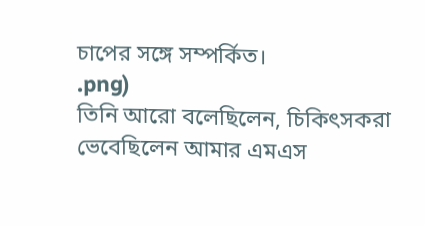চাপের সঙ্গে সম্পর্কিত।
.png)
তিনি আরো বলেছিলেন, চিকিৎসকরা ভেবেছিলেন আমার এমএস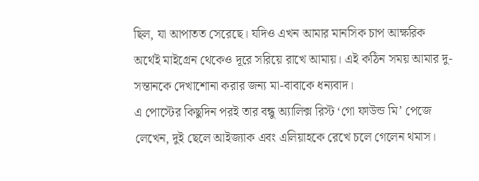ছিল, যা আপাতত সেরেছে। যদিও এখন আমার মানসিক চাপ আক্ষরিক অর্থেই মাইগ্রেন থেকেও দূরে সরিয়ে রাখে আমায়। এই কঠিন সময় আমার দু-সন্তানকে দেখাশোনা করার জন্য মা-বাবাকে ধন্যবাদ।
এ পোস্টের কিছুদিন পরই তার বন্ধু অ্যালিক্স রিস্ট ‘গো ফাউন্ড মি’ পেজে লেখেন, দুই ছেলে আইজ্যাক এবং এলিয়াহকে রেখে চলে গেলেন থমাস।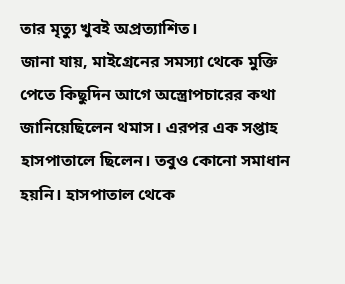তার মৃত্যু খুবই অপ্রত্যাশিত।
জানা যায়, মাইগ্রেনের সমস্যা থেকে মুক্তি পেতে কিছুদিন আগে অস্ত্রোপচারের কথা জানিয়েছিলেন থমাস। এরপর এক সপ্তাহ হাসপাতালে ছিলেন। তবুও কোনো সমাধান হয়নি। হাসপাতাল থেকে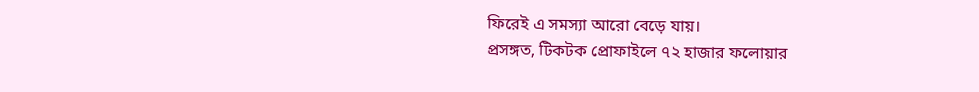ফিরেই এ সমস্যা আরো বেড়ে যায়।
প্রসঙ্গত, টিকটক প্রোফাইলে ৭২ হাজার ফলোয়ার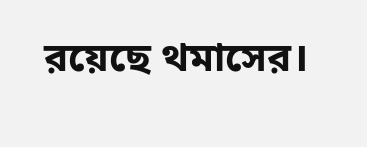রয়েছে থমাসের।